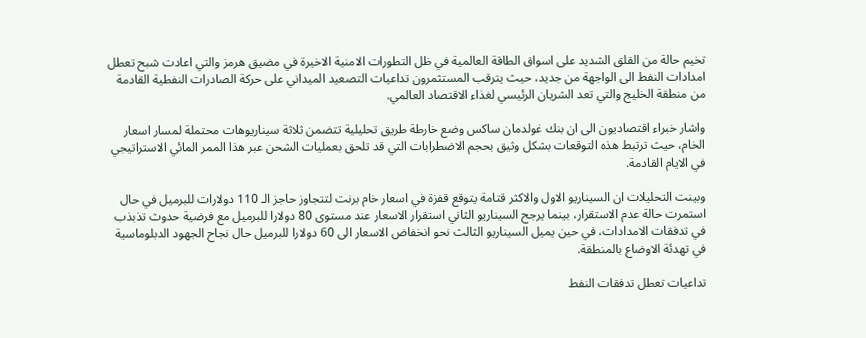تخيم حالة من القلق الشديد على اسواق الطاقة العالمية في ظل التطورات الامنية الاخيرة في مضيق هرمز والتي اعادت شبح تعطل امدادات النفط الى الواجهة من جديد، حيث يترقب المستثمرون تداعيات التصعيد الميداني على حركة الصادرات النفطية القادمة من منطقة الخليج والتي تعد الشريان الرئيسي لغذاء الاقتصاد العالمي.

واشار خبراء اقتصاديون الى ان بنك غولدمان ساكس وضع خارطة طريق تحليلية تتضمن ثلاثة سيناريوهات محتملة لمسار اسعار الخام، حيث ترتبط هذه التوقعات بشكل وثيق بحجم الاضطرابات التي قد تلحق بعمليات الشحن عبر هذا الممر المائي الاستراتيجي في الايام القادمة.

وبينت التحليلات ان السيناريو الاول والاكثر قتامة يتوقع قفزة في اسعار خام برنت لتتجاوز حاجز الـ 110 دولارات للبرميل في حال استمرت حالة عدم الاستقرار، بينما يرجح السيناريو الثاني استقرار الاسعار عند مستوى 80 دولارا للبرميل مع فرضية حدوث تذبذب في تدفقات الامدادات، في حين يميل السيناريو الثالث نحو انخفاض الاسعار الى 60 دولارا للبرميل حال نجاح الجهود الدبلوماسية في تهدئة الاوضاع بالمنطقة.

تداعيات تعطل تدفقات النفط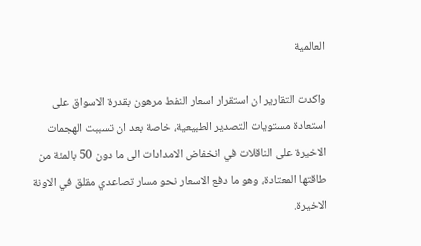العالمية

واكدت التقارير ان استقرار اسعار النفط مرهون بقدرة الاسواق على استعادة مستويات التصدير الطبيعية، خاصة بعد ان تسببت الهجمات الاخيرة على الناقلات في انخفاض الامدادات الى ما دون 50 بالمئة من طاقتها المعتادة، وهو ما دفع الاسعار نحو مسار تصاعدي مقلق في الاونة الاخيرة.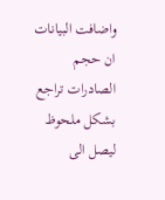واضافت البيانات ان حجم الصادرات تراجع بشكل ملحوظ ليصل الى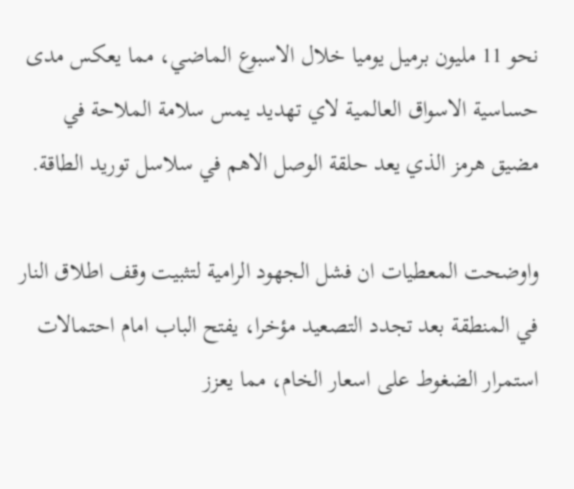نحو 11 مليون برميل يوميا خلال الاسبوع الماضي، مما يعكس مدى حساسية الاسواق العالمية لاي تهديد يمس سلامة الملاحة في مضيق هرمز الذي يعد حلقة الوصل الاهم في سلاسل توريد الطاقة.

واوضحت المعطيات ان فشل الجهود الرامية لتثبيت وقف اطلاق النار في المنطقة بعد تجدد التصعيد مؤخرا، يفتح الباب امام احتمالات استمرار الضغوط على اسعار الخام، مما يعزز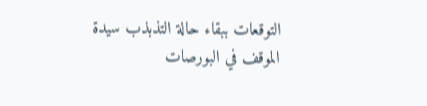التوقعات ببقاء حالة التذبذب سيدة الموقف في البورصات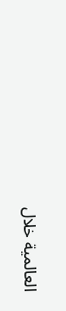العالمية خلال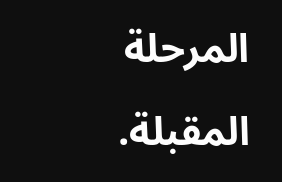المرحلة المقبلة.